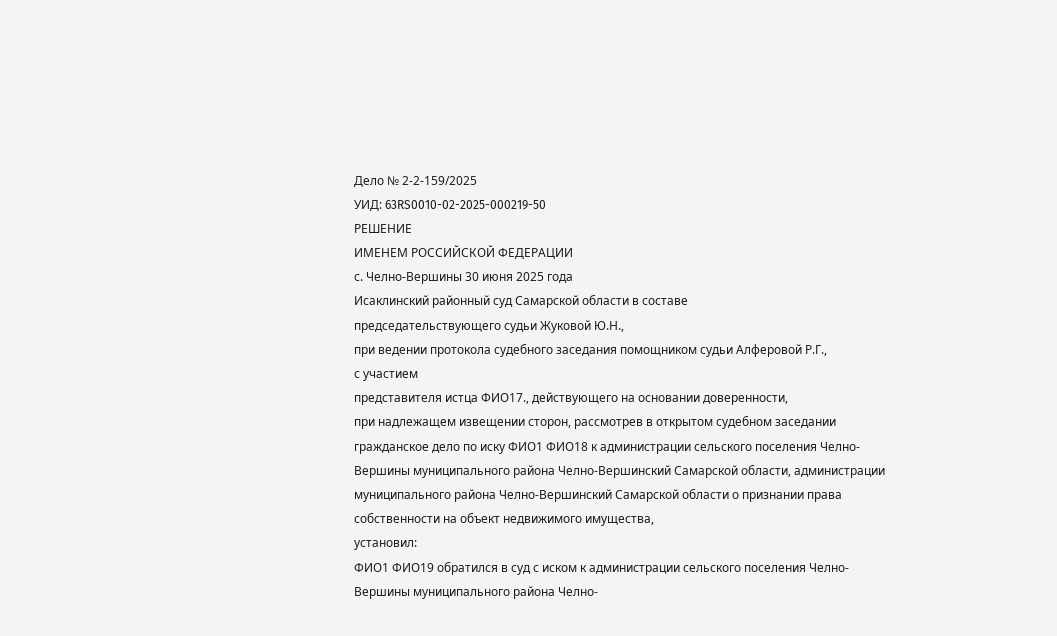Дело № 2-2-159/2025
УИД: 63RS0010-02-2025-000219-50
РЕШЕНИЕ
ИМЕНЕМ РОССИЙСКОЙ ФЕДЕРАЦИИ
с. Челно-Вершины 30 июня 2025 года
Исаклинский районный суд Самарской области в составе
председательствующего судьи Жуковой Ю.Н.,
при ведении протокола судебного заседания помощником судьи Алферовой Р.Г.,
с участием
представителя истца ФИО17., действующего на основании доверенности,
при надлежащем извещении сторон, рассмотрев в открытом судебном заседании гражданское дело по иску ФИО1 ФИО18 к администрации сельского поселения Челно-Вершины муниципального района Челно-Вершинский Самарской области, администрации муниципального района Челно-Вершинский Самарской области о признании права собственности на объект недвижимого имущества,
установил:
ФИО1 ФИО19 обратился в суд с иском к администрации сельского поселения Челно-Вершины муниципального района Челно-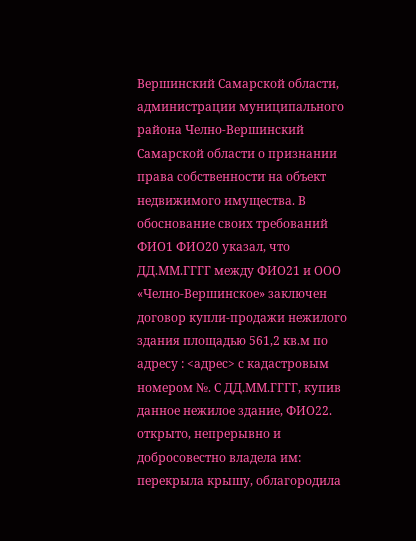Вершинский Самарской области, администрации муниципального района Челно-Вершинский Самарской области о признании права собственности на объект недвижимого имущества. В обоснование своих требований ФИО1 ФИО20 указал, что ДД.ММ.ГГГГ между ФИО21 и ООО «Челно-Вершинское» заключен договор купли-продажи нежилого здания площадью 561,2 кв.м по адресу : <адрес> с кадастровым номером №. С ДД.ММ.ГГГГ, купив данное нежилое здание, ФИО22. открыто, непрерывно и добросовестно владела им: перекрыла крышу, облагородила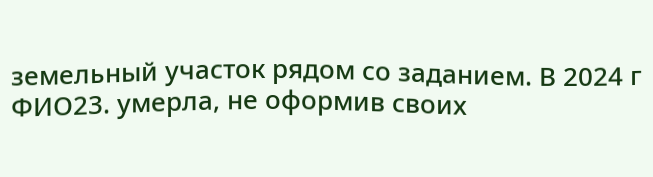земельный участок рядом со заданием. В 2024 г ФИО23. умерла, не оформив своих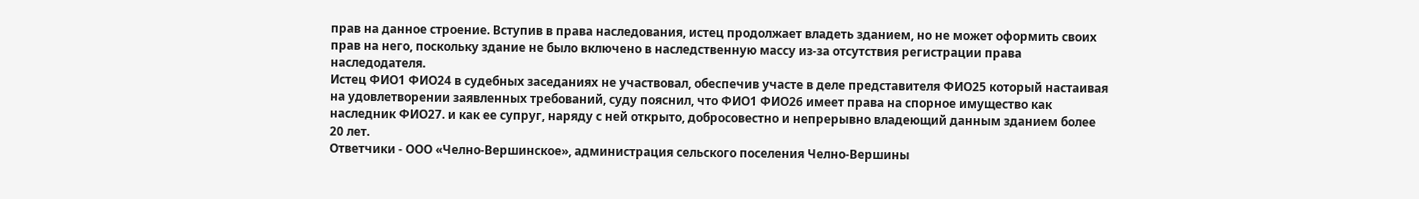прав на данное строение. Вступив в права наследования, истец продолжает владеть зданием, но не может оформить своих прав на него, поскольку здание не было включено в наследственную массу из-за отсутствия регистрации права наследодателя.
Истец ФИО1 ФИО24 в судебных заседаниях не участвовал, обеспечив участе в деле представителя ФИО25 который настаивая на удовлетворении заявленных требований, суду пояснил, что ФИО1 ФИО26 имеет права на спорное имущество как наследник ФИО27. и как ее супруг, наряду с ней открыто, добросовестно и непрерывно владеющий данным зданием более 20 лет.
Ответчики - ООО «Челно-Вершинское», администрация сельского поселения Челно-Вершины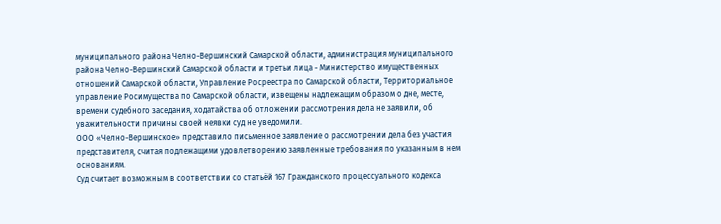муниципального района Челно-Вершинский Самарской области, администрация муниципального района Челно-Вершинский Самарской области и третьи лица - Министерство имущественных отношений Самарской области, Управление Росреестра по Самарской области, Территориальное управление Росимущества по Самарской области, извещены надлежащим образом о дне, месте, времени судебного заседания, ходатайства об отложении рассмотрения дела не заявили, об уважительности причины своей неявки суд не уведомили.
ООО «Челно-Вершинское» представило письменное заявление о рассмотрении дела без участия представителя, считая подлежащими удовлетворению заявленные требования по указанным в нем основаниям.
Суд считает возможным в соответствии со статьёй 167 Гражданского процессуального кодекса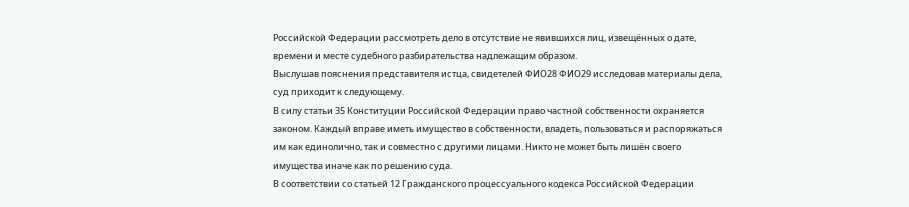Российской Федерации рассмотреть дело в отсутствие не явившихся лиц, извещённых о дате, времени и месте судебного разбирательства надлежащим образом.
Выслушав пояснения представителя истца, свидетелей ФИО28 ФИО29 исследовав материалы дела, суд приходит к следующему.
В силу статьи 35 Конституции Российской Федерации право частной собственности охраняется законом. Каждый вправе иметь имущество в собственности, владеть, пользоваться и распоряжаться им как единолично, так и совместно с другими лицами. Никто не может быть лишён своего имущества иначе как по решению суда.
В соответствии со статьей 12 Гражданского процессуального кодекса Российской Федерации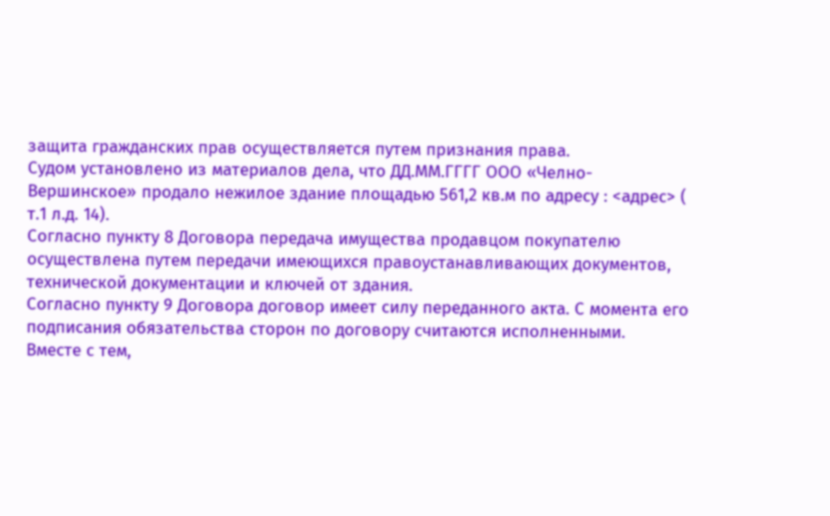защита гражданских прав осуществляется путем признания права.
Судом установлено из материалов дела, что ДД.ММ.ГГГГ ООО «Челно-Вершинское» продало нежилое здание площадью 561,2 кв.м по адресу : <адрес> ( т.1 л.д. 14).
Согласно пункту 8 Договора передача имущества продавцом покупателю осуществлена путем передачи имеющихся правоустанавливающих документов, технической документации и ключей от здания.
Согласно пункту 9 Договора договор имеет силу переданного акта. С момента его подписания обязательства сторон по договору считаются исполненными.
Вместе с тем,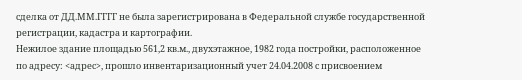сделка от ДД.ММ.ГГГГ не была зарегистрирована в Федеральной службе государственной регистрации, кадастра и картографии.
Нежилое здание площадью 561,2 кв.м., двухэтажное, 1982 года постройки, расположенное по адресу: <адрес>, прошло инвентаризационный учет 24.04.2008 с присвоением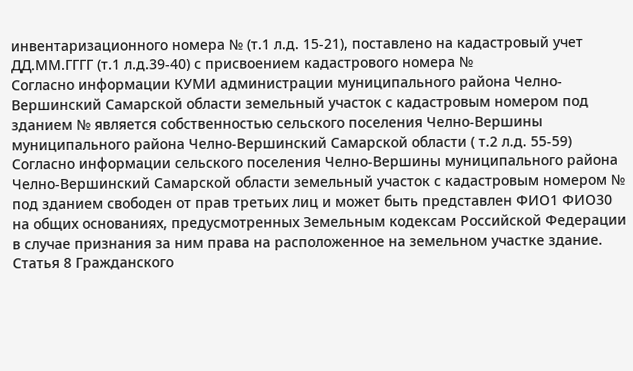инвентаризационного номера № (т.1 л.д. 15-21), поставлено на кадастровый учет ДД.ММ.ГГГГ (т.1 л.д.39-40) с присвоением кадастрового номера №
Согласно информации КУМИ администрации муниципального района Челно-Вершинский Самарской области земельный участок с кадастровым номером под зданием № является собственностью сельского поселения Челно-Вершины муниципального района Челно-Вершинский Самарской области ( т.2 л.д. 55-59)
Согласно информации сельского поселения Челно-Вершины муниципального района Челно-Вершинский Самарской области земельный участок с кадастровым номером № под зданием свободен от прав третьих лиц и может быть представлен ФИО1 ФИО30 на общих основаниях, предусмотренных Земельным кодексам Российской Федерации в случае признания за ним права на расположенное на земельном участке здание.
Статья 8 Гражданского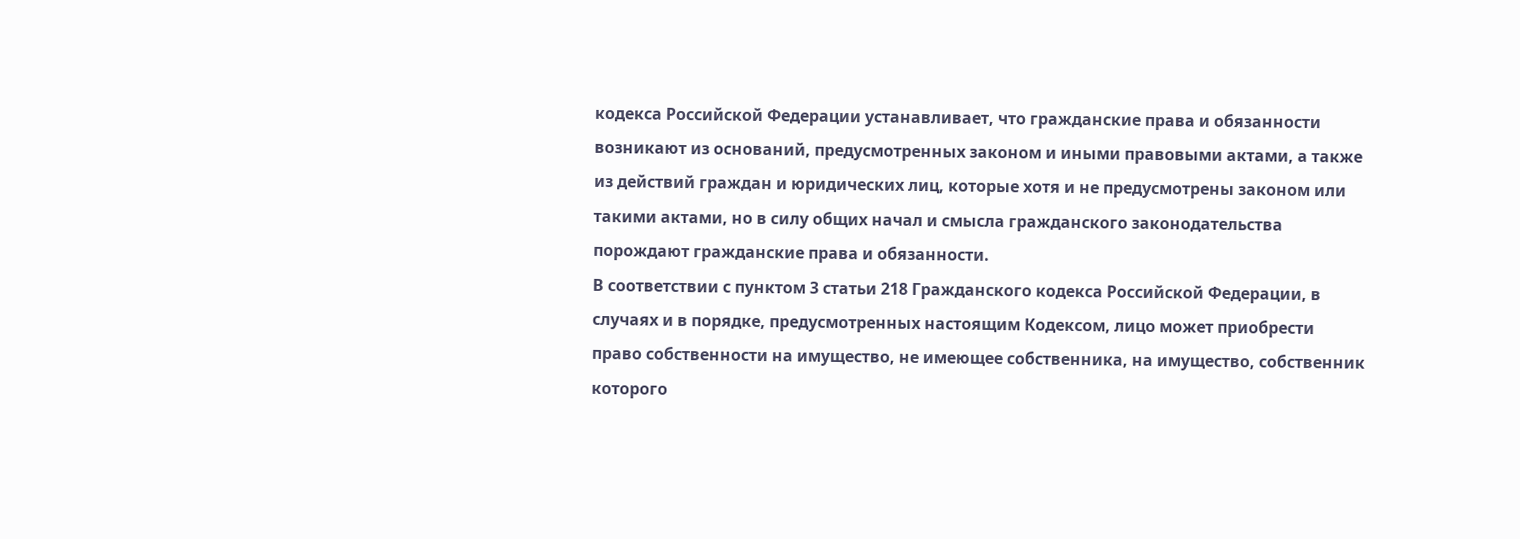кодекса Российской Федерации устанавливает, что гражданские права и обязанности возникают из оснований, предусмотренных законом и иными правовыми актами, а также из действий граждан и юридических лиц, которые хотя и не предусмотрены законом или такими актами, но в силу общих начал и смысла гражданского законодательства порождают гражданские права и обязанности.
В соответствии с пунктом 3 статьи 218 Гражданского кодекса Российской Федерации, в случаях и в порядке, предусмотренных настоящим Кодексом, лицо может приобрести право собственности на имущество, не имеющее собственника, на имущество, собственник которого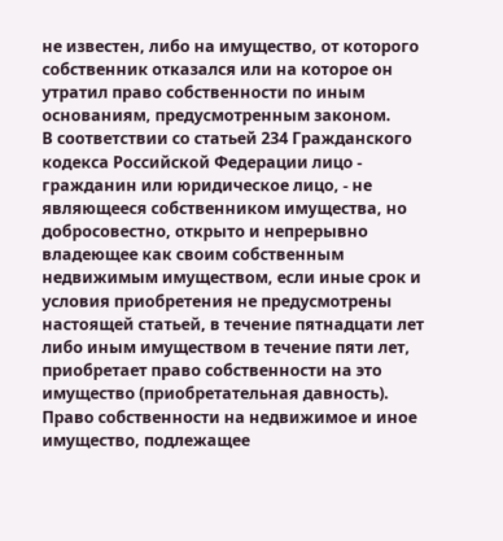не известен, либо на имущество, от которого собственник отказался или на которое он утратил право собственности по иным основаниям, предусмотренным законом.
В соответствии со статьей 234 Гражданского кодекса Российской Федерации лицо - гражданин или юридическое лицо, - не являющееся собственником имущества, но добросовестно, открыто и непрерывно владеющее как своим собственным недвижимым имуществом, если иные срок и условия приобретения не предусмотрены настоящей статьей, в течение пятнадцати лет либо иным имуществом в течение пяти лет, приобретает право собственности на это имущество (приобретательная давность).
Право собственности на недвижимое и иное имущество, подлежащее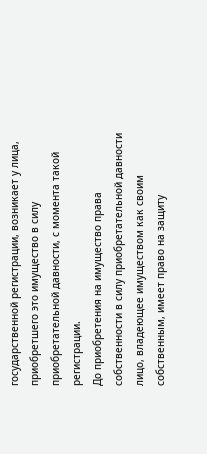государственной регистрации, возникает у лица, приобретшего это имущество в силу приобретательной давности, с момента такой регистрации.
До приобретения на имущество права собственности в силу приобретательной давности лицо, владеющее имуществом как своим собственным, имеет право на защиту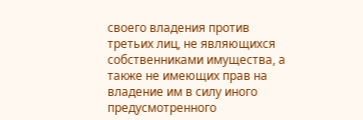своего владения против третьих лиц, не являющихся собственниками имущества, а также не имеющих прав на владение им в силу иного предусмотренного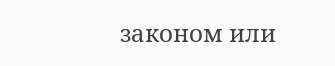законом или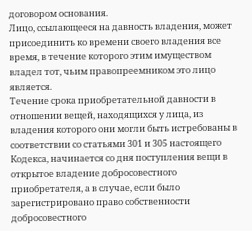договором основания.
Лицо, ссылающееся на давность владения, может присоединить ко времени своего владения все время, в течение которого этим имуществом владел тот, чьим правопреемником это лицо является.
Течение срока приобретательной давности в отношении вещей, находящихся у лица, из владения которого они могли быть истребованы в соответствии со статьями 301 и 305 настоящего Кодекса, начинается со дня поступления вещи в открытое владение добросовестного приобретателя, а в случае, если было зарегистрировано право собственности добросовестного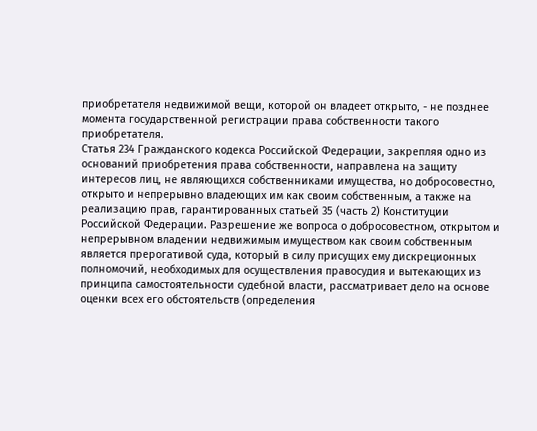приобретателя недвижимой вещи, которой он владеет открыто, - не позднее момента государственной регистрации права собственности такого приобретателя.
Статья 234 Гражданского кодекса Российской Федерации, закрепляя одно из оснований приобретения права собственности, направлена на защиту интересов лиц, не являющихся собственниками имущества, но добросовестно, открыто и непрерывно владеющих им как своим собственным, а также на реализацию прав, гарантированных статьей 35 (часть 2) Конституции Российской Федерации. Разрешение же вопроса о добросовестном, открытом и непрерывном владении недвижимым имуществом как своим собственным является прерогативой суда, который в силу присущих ему дискреционных полномочий, необходимых для осуществления правосудия и вытекающих из принципа самостоятельности судебной власти, рассматривает дело на основе оценки всех его обстоятельств (определения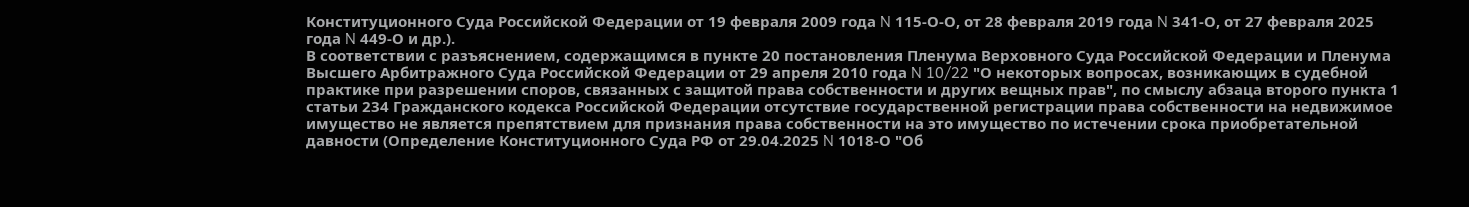Конституционного Суда Российской Федерации от 19 февраля 2009 года N 115-О-О, от 28 февраля 2019 года N 341-О, от 27 февраля 2025 года N 449-О и др.).
В соответствии с разъяснением, содержащимся в пункте 20 постановления Пленума Верховного Суда Российской Федерации и Пленума Высшего Арбитражного Суда Российской Федерации от 29 апреля 2010 года N 10/22 "О некоторых вопросах, возникающих в судебной практике при разрешении споров, связанных с защитой права собственности и других вещных прав", по смыслу абзаца второго пункта 1 статьи 234 Гражданского кодекса Российской Федерации отсутствие государственной регистрации права собственности на недвижимое имущество не является препятствием для признания права собственности на это имущество по истечении срока приобретательной давности (Определение Конституционного Суда РФ от 29.04.2025 N 1018-О "Об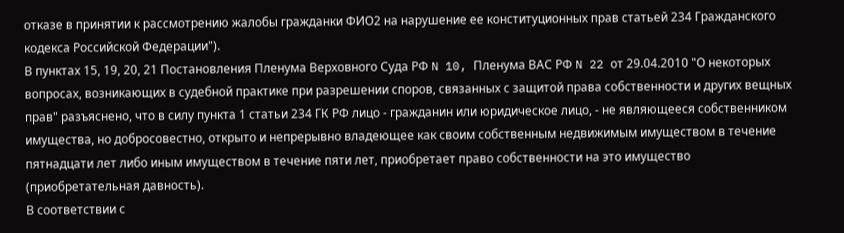отказе в принятии к рассмотрению жалобы гражданки ФИО2 на нарушение ее конституционных прав статьей 234 Гражданского кодекса Российской Федерации").
В пунктах 15, 19, 20, 21 Постановления Пленума Верховного Суда РФ N 10, Пленума ВАС РФ N 22 от 29.04.2010 "О некоторых вопросах, возникающих в судебной практике при разрешении споров, связанных с защитой права собственности и других вещных прав" разъяснено, что в силу пункта 1 статьи 234 ГК РФ лицо - гражданин или юридическое лицо, - не являющееся собственником имущества, но добросовестно, открыто и непрерывно владеющее как своим собственным недвижимым имуществом в течение пятнадцати лет либо иным имуществом в течение пяти лет, приобретает право собственности на это имущество (приобретательная давность).
В соответствии с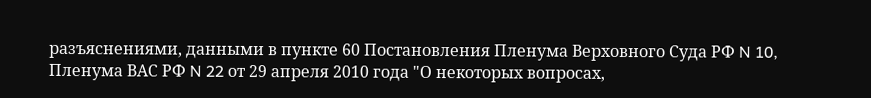разъяснениями, данными в пункте 60 Постановления Пленума Верховного Суда РФ N 10, Пленума ВАС РФ N 22 от 29 апреля 2010 года "О некоторых вопросах,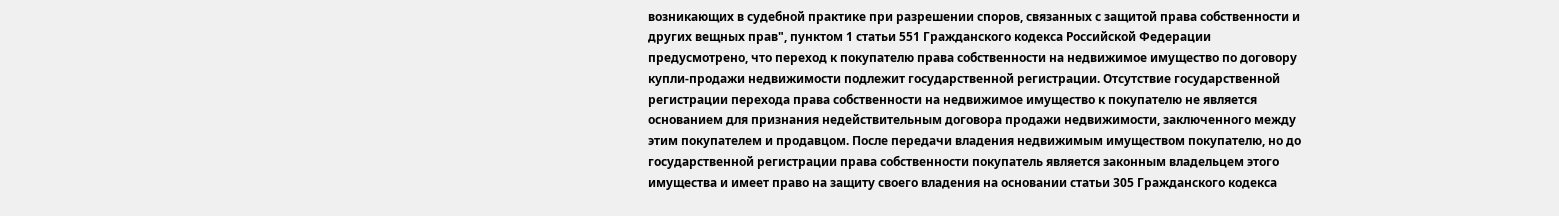возникающих в судебной практике при разрешении споров, связанных с защитой права собственности и других вещных прав", пунктом 1 статьи 551 Гражданского кодекса Российской Федерации предусмотрено, что переход к покупателю права собственности на недвижимое имущество по договору купли-продажи недвижимости подлежит государственной регистрации. Отсутствие государственной регистрации перехода права собственности на недвижимое имущество к покупателю не является основанием для признания недействительным договора продажи недвижимости, заключенного между этим покупателем и продавцом. После передачи владения недвижимым имуществом покупателю, но до государственной регистрации права собственности покупатель является законным владельцем этого имущества и имеет право на защиту своего владения на основании статьи 305 Гражданского кодекса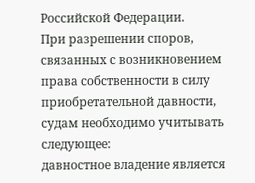Российской Федерации.
При разрешении споров, связанных с возникновением права собственности в силу приобретательной давности, судам необходимо учитывать следующее:
давностное владение является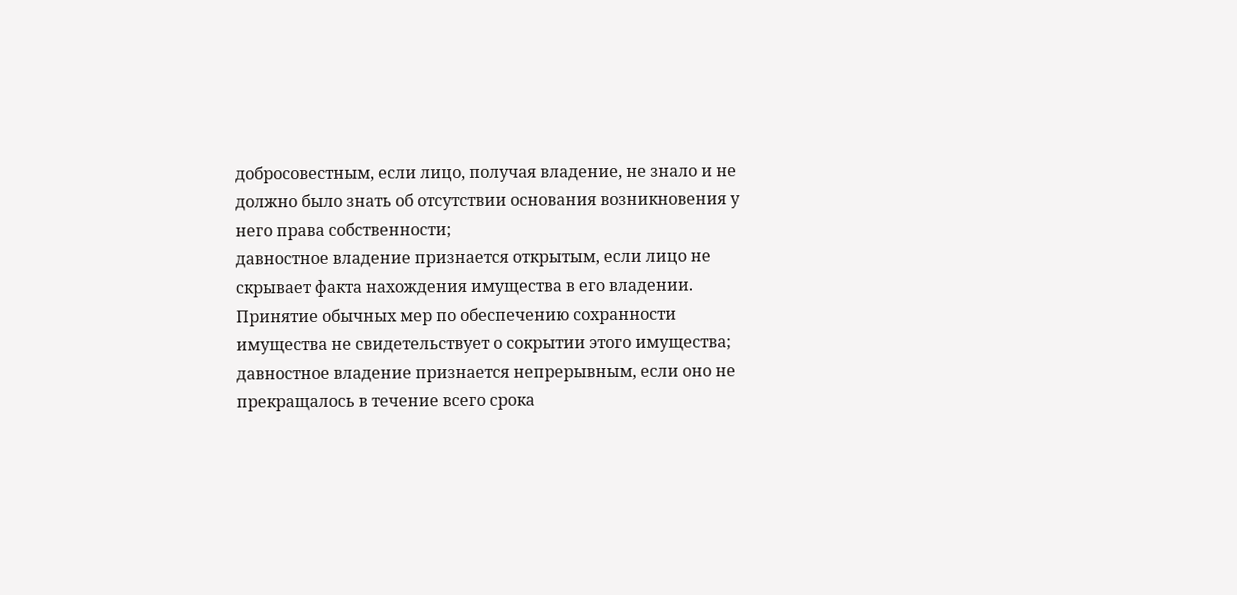добросовестным, если лицо, получая владение, не знало и не должно было знать об отсутствии основания возникновения у него права собственности;
давностное владение признается открытым, если лицо не скрывает факта нахождения имущества в его владении. Принятие обычных мер по обеспечению сохранности имущества не свидетельствует о сокрытии этого имущества;
давностное владение признается непрерывным, если оно не прекращалось в течение всего срока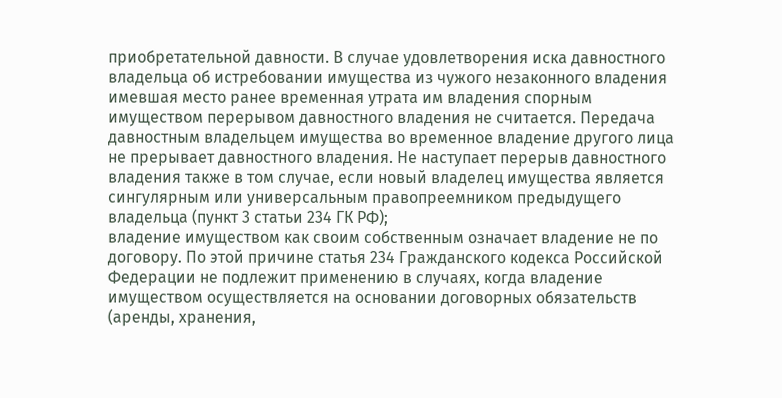приобретательной давности. В случае удовлетворения иска давностного владельца об истребовании имущества из чужого незаконного владения имевшая место ранее временная утрата им владения спорным имуществом перерывом давностного владения не считается. Передача давностным владельцем имущества во временное владение другого лица не прерывает давностного владения. Не наступает перерыв давностного владения также в том случае, если новый владелец имущества является сингулярным или универсальным правопреемником предыдущего владельца (пункт 3 статьи 234 ГК РФ);
владение имуществом как своим собственным означает владение не по договору. По этой причине статья 234 Гражданского кодекса Российской Федерации не подлежит применению в случаях, когда владение имуществом осуществляется на основании договорных обязательств (аренды, хранения,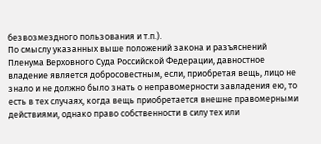безвозмездного пользования и т.п.).
По смыслу указанных выше положений закона и разъяснений Пленума Верховного Суда Российской Федерации, давностное владение является добросовестным, если, приобретая вещь, лицо не знало и не должно было знать о неправомерности завладения ею, то есть в тех случаях, когда вещь приобретается внешне правомерными действиями, однако право собственности в силу тех или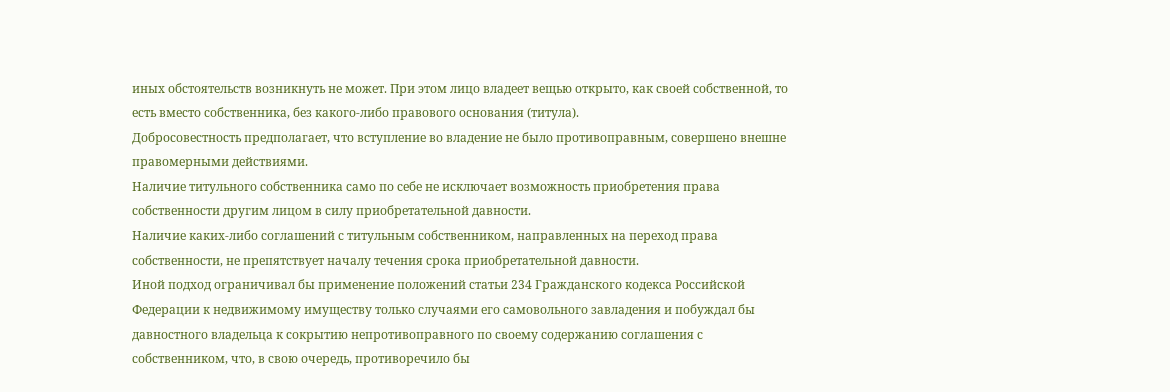иных обстоятельств возникнуть не может. При этом лицо владеет вещью открыто, как своей собственной, то есть вместо собственника, без какого-либо правового основания (титула).
Добросовестность предполагает, что вступление во владение не было противоправным, совершено внешне правомерными действиями.
Наличие титульного собственника само по себе не исключает возможность приобретения права собственности другим лицом в силу приобретательной давности.
Наличие каких-либо соглашений с титульным собственником, направленных на переход права собственности, не препятствует началу течения срока приобретательной давности.
Иной подход ограничивал бы применение положений статьи 234 Гражданского кодекса Российской Федерации к недвижимому имуществу только случаями его самовольного завладения и побуждал бы давностного владельца к сокрытию непротивоправного по своему содержанию соглашения с собственником, что, в свою очередь, противоречило бы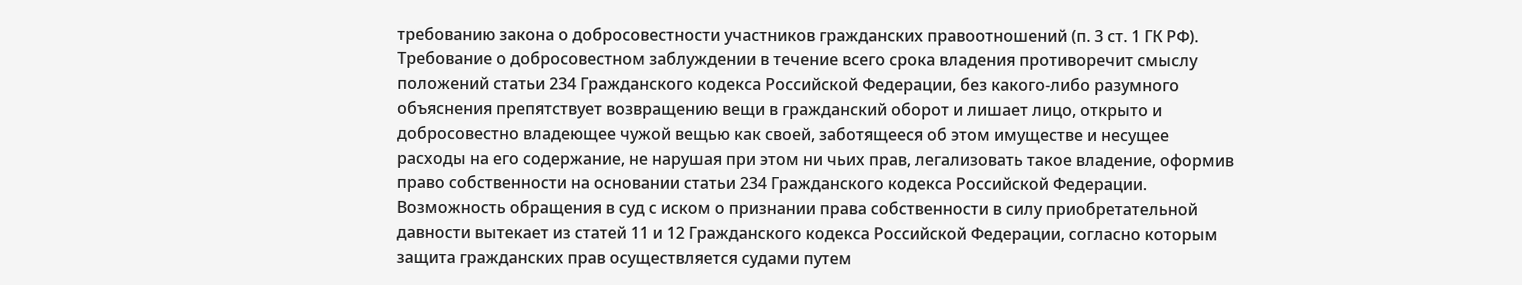требованию закона о добросовестности участников гражданских правоотношений (п. 3 ст. 1 ГК РФ).
Требование о добросовестном заблуждении в течение всего срока владения противоречит смыслу положений статьи 234 Гражданского кодекса Российской Федерации, без какого-либо разумного объяснения препятствует возвращению вещи в гражданский оборот и лишает лицо, открыто и добросовестно владеющее чужой вещью как своей, заботящееся об этом имуществе и несущее расходы на его содержание, не нарушая при этом ни чьих прав, легализовать такое владение, оформив право собственности на основании статьи 234 Гражданского кодекса Российской Федерации.
Возможность обращения в суд с иском о признании права собственности в силу приобретательной давности вытекает из статей 11 и 12 Гражданского кодекса Российской Федерации, согласно которым защита гражданских прав осуществляется судами путем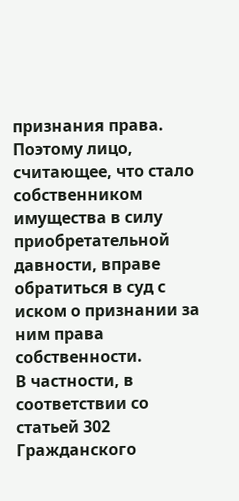признания права. Поэтому лицо, считающее, что стало собственником имущества в силу приобретательной давности, вправе обратиться в суд с иском о признании за ним права собственности.
В частности, в соответствии со статьей 302 Гражданского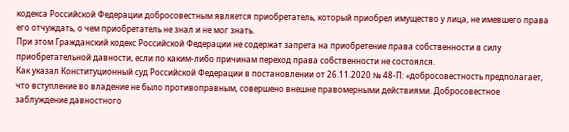кодекса Российской Федерации добросовестным является приобретатель, который приобрел имущество у лица, не имевшего права его отчуждать, о чем приобретатель не знал и не мог знать.
При этом Гражданский кодекс Российской Федерации не содержат запрета на приобретение права собственности в силу приобретательной давности, если по каким-либо причинам переход права собственности не состоялся.
Как указал Конституционный суд Российской Федерации в постановлении от 26.11.2020 № 48-П: «добросовестность предполагает, что вступление во владение не было противоправным, совершено внешне правомерными действиями. Добросовестное заблуждение давностного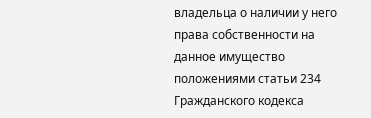владельца о наличии у него права собственности на данное имущество положениями статьи 234 Гражданского кодекса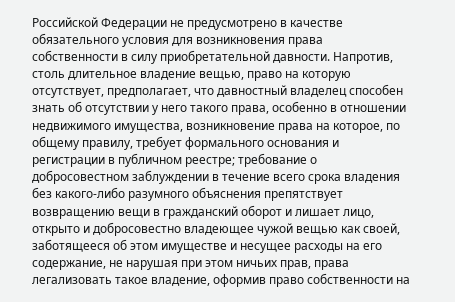Российской Федерации не предусмотрено в качестве обязательного условия для возникновения права собственности в силу приобретательной давности. Напротив, столь длительное владение вещью, право на которую отсутствует, предполагает, что давностный владелец способен знать об отсутствии у него такого права, особенно в отношении недвижимого имущества, возникновение права на которое, по общему правилу, требует формального основания и регистрации в публичном реестре; требование о добросовестном заблуждении в течение всего срока владения без какого-либо разумного объяснения препятствует возвращению вещи в гражданский оборот и лишает лицо, открыто и добросовестно владеющее чужой вещью как своей, заботящееся об этом имуществе и несущее расходы на его содержание, не нарушая при этом ничьих прав, права легализовать такое владение, оформив право собственности на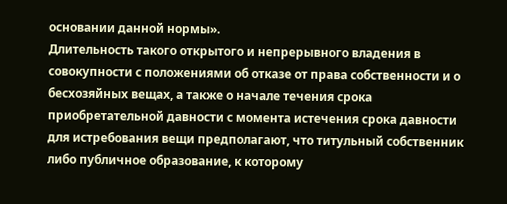основании данной нормы».
Длительность такого открытого и непрерывного владения в совокупности с положениями об отказе от права собственности и о бесхозяйных вещах, а также о начале течения срока приобретательной давности с момента истечения срока давности для истребования вещи предполагают, что титульный собственник либо публичное образование, к которому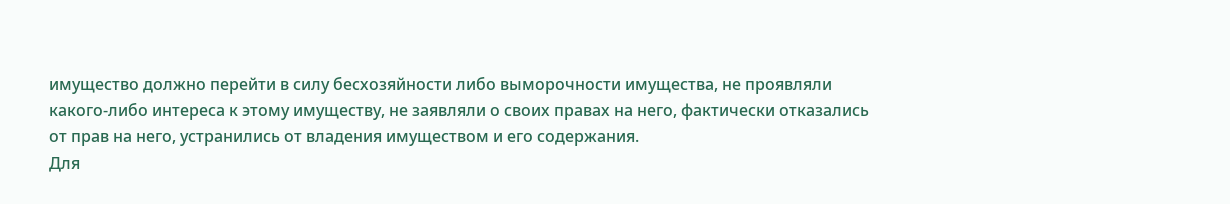имущество должно перейти в силу бесхозяйности либо выморочности имущества, не проявляли какого-либо интереса к этому имуществу, не заявляли о своих правах на него, фактически отказались от прав на него, устранились от владения имуществом и его содержания.
Для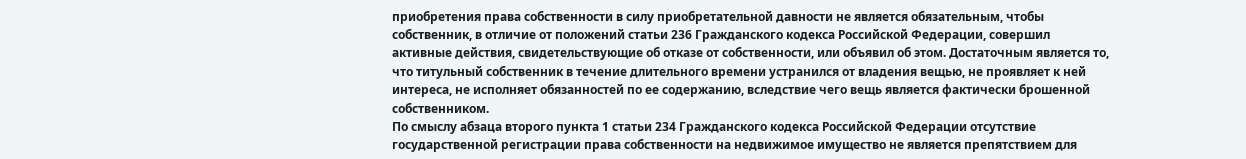приобретения права собственности в силу приобретательной давности не является обязательным, чтобы собственник, в отличие от положений статьи 236 Гражданского кодекса Российской Федерации, совершил активные действия, свидетельствующие об отказе от собственности, или объявил об этом. Достаточным является то, что титульный собственник в течение длительного времени устранился от владения вещью, не проявляет к ней интереса, не исполняет обязанностей по ее содержанию, вследствие чего вещь является фактически брошенной собственником.
По смыслу абзаца второго пункта 1 статьи 234 Гражданского кодекса Российской Федерации отсутствие государственной регистрации права собственности на недвижимое имущество не является препятствием для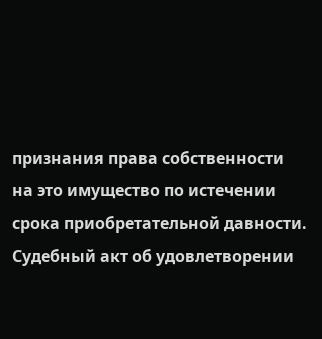признания права собственности на это имущество по истечении срока приобретательной давности.
Судебный акт об удовлетворении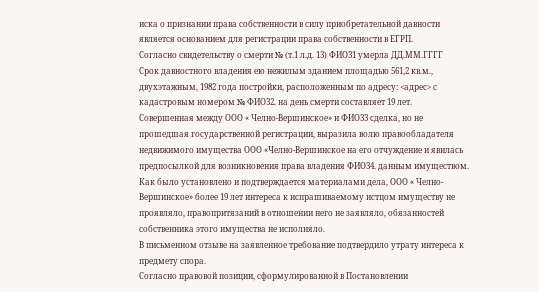иска о признании права собственности в силу приобретательной давности является основанием для регистрации права собственности в ЕГРП.
Согласно свидетельству о смерти № (т.1 л.д. 13) ФИО31 умерла ДД.ММ.ГГГГ
Срок давностного владения ею нежилым зданием площадью 561,2 кв.м., двухэтажным, 1982 года постройки, расположенным по адресу: <адрес> с кадастровым номером № ФИО32. на день смерти составляет 19 лет.
Совершенная между ООО « Челно-Вершинское» и ФИО33 сделка, но не прошедшая государственной регистрации, выразила волю правообладателя недвижимого имущества ООО «Челно-Вершинское на его отчуждение и явилась предпосылкой для возникновения права владения ФИО34. данным имуществом.
Как было установлено и подтверждается материалами дела, ООО « Челно-Вершинское» более 19 лет интереса к испрашиваемому истцом имуществу не проявляло, правопритязаний в отношении него не заявляло, обязанностей собственника этого имущества не исполняло.
В письменном отзыве на заявленное требование подтвердило утрату интереса к предмету спора.
Согласно правовой позиции, сформулированной в Постановлении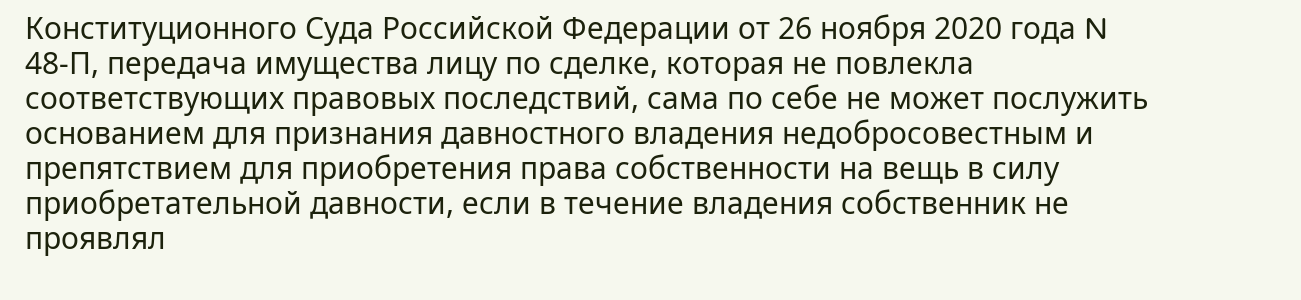Конституционного Суда Российской Федерации от 26 ноября 2020 года N 48-П, передача имущества лицу по сделке, которая не повлекла соответствующих правовых последствий, сама по себе не может послужить основанием для признания давностного владения недобросовестным и препятствием для приобретения права собственности на вещь в силу приобретательной давности, если в течение владения собственник не проявлял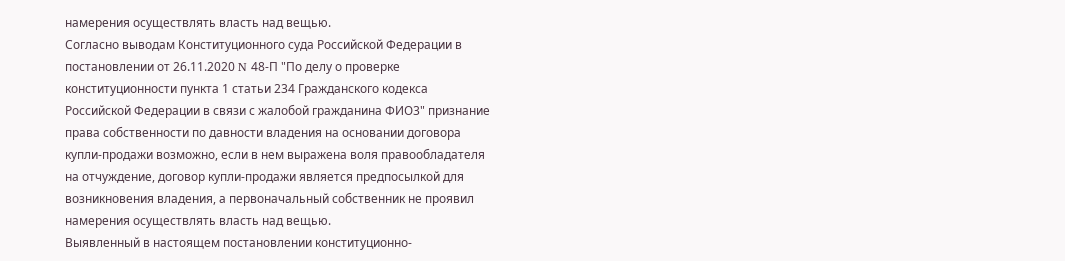намерения осуществлять власть над вещью.
Согласно выводам Конституционного суда Российской Федерации в постановлении от 26.11.2020 N 48-П "По делу о проверке конституционности пункта 1 статьи 234 Гражданского кодекса Российской Федерации в связи с жалобой гражданина ФИО3" признание права собственности по давности владения на основании договора купли-продажи возможно, если в нем выражена воля правообладателя на отчуждение, договор купли-продажи является предпосылкой для возникновения владения, а первоначальный собственник не проявил намерения осуществлять власть над вещью.
Выявленный в настоящем постановлении конституционно-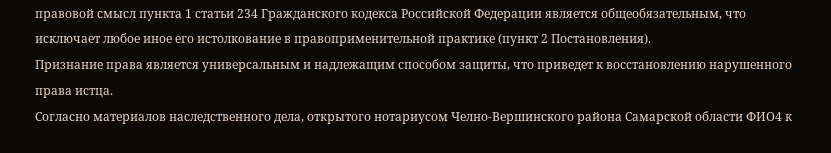правовой смысл пункта 1 статьи 234 Гражданского кодекса Российской Федерации является общеобязательным, что исключает любое иное его истолкование в правоприменительной практике (пункт 2 Постановления).
Признание права является универсальным и надлежащим способом защиты, что приведет к восстановлению нарушенного права истца.
Согласно материалов наследственного дела, открытого нотариусом Челно-Вершинского района Самарской области ФИО4 к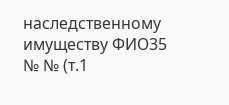наследственному имуществу ФИО35 № № (т.1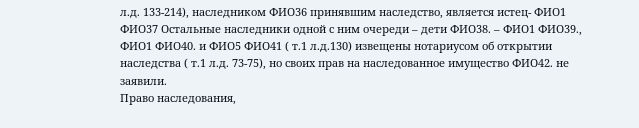л.д. 133-214), наследником ФИО36 принявшим наследство, является истец- ФИО1 ФИО37 Остальные наследники одной с ним очереди – дети ФИО38. – ФИО1 ФИО39., ФИО1 ФИО40. и ФИО5 ФИО41 ( т.1 л.д.130) извещены нотариусом об открытии наследства ( т.1 л.д. 73-75), но своих прав на наследованное имущество ФИО42. не заявили.
Право наследования,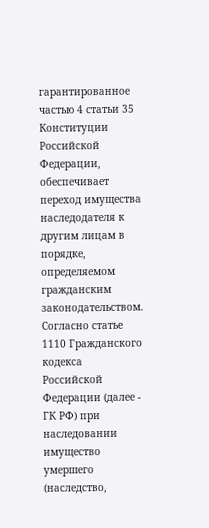гарантированное частью 4 статьи 35 Конституции Российской Федерации, обеспечивает переход имущества наследодателя к другим лицам в порядке, определяемом гражданским законодательством.
Согласно статье 1110 Гражданского кодекса Российской Федерации (далее - ГК РФ) при наследовании имущество умершего (наследство,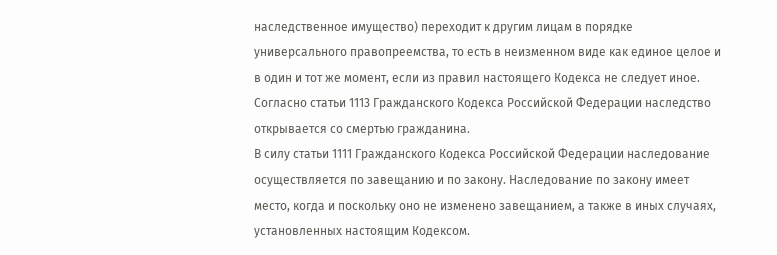наследственное имущество) переходит к другим лицам в порядке универсального правопреемства, то есть в неизменном виде как единое целое и в один и тот же момент, если из правил настоящего Кодекса не следует иное.
Согласно статьи 1113 Гражданского Кодекса Российской Федерации наследство открывается со смертью гражданина.
В силу статьи 1111 Гражданского Кодекса Российской Федерации наследование осуществляется по завещанию и по закону. Наследование по закону имеет место, когда и поскольку оно не изменено завещанием, а также в иных случаях, установленных настоящим Кодексом.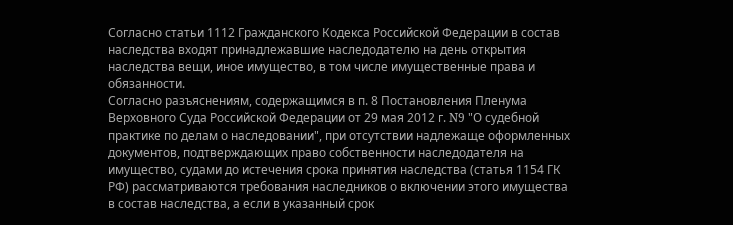Согласно статьи 1112 Гражданского Кодекса Российской Федерации в состав наследства входят принадлежавшие наследодателю на день открытия наследства вещи, иное имущество, в том числе имущественные права и обязанности.
Согласно разъяснениям, содержащимся в п. 8 Постановления Пленума Верховного Суда Российской Федерации от 29 мая 2012 г. N9 "О судебной практике по делам о наследовании", при отсутствии надлежаще оформленных документов, подтверждающих право собственности наследодателя на имущество, судами до истечения срока принятия наследства (статья 1154 ГК РФ) рассматриваются требования наследников о включении этого имущества в состав наследства, а если в указанный срок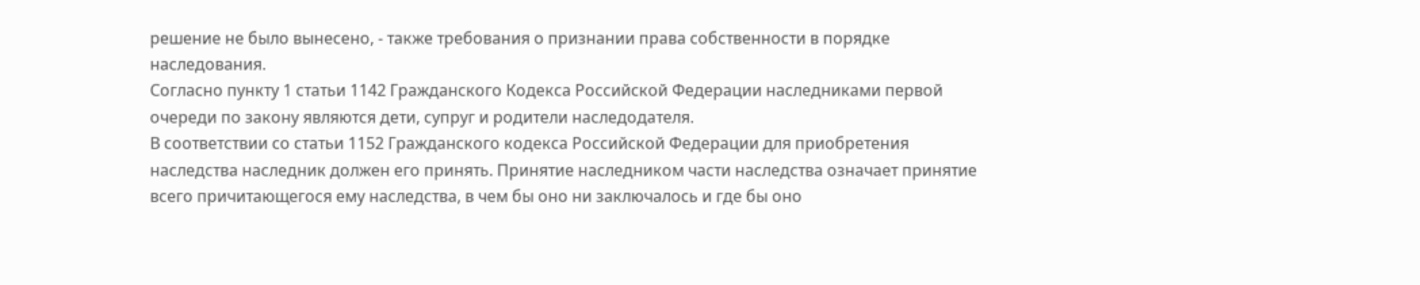решение не было вынесено, - также требования о признании права собственности в порядке наследования.
Согласно пункту 1 статьи 1142 Гражданского Кодекса Российской Федерации наследниками первой очереди по закону являются дети, супруг и родители наследодателя.
В соответствии со статьи 1152 Гражданского кодекса Российской Федерации для приобретения наследства наследник должен его принять. Принятие наследником части наследства означает принятие всего причитающегося ему наследства, в чем бы оно ни заключалось и где бы оно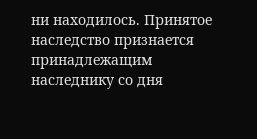ни находилось. Принятое наследство признается принадлежащим наследнику со дня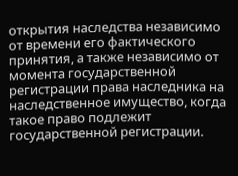открытия наследства независимо от времени его фактического принятия, а также независимо от момента государственной регистрации права наследника на наследственное имущество, когда такое право подлежит государственной регистрации.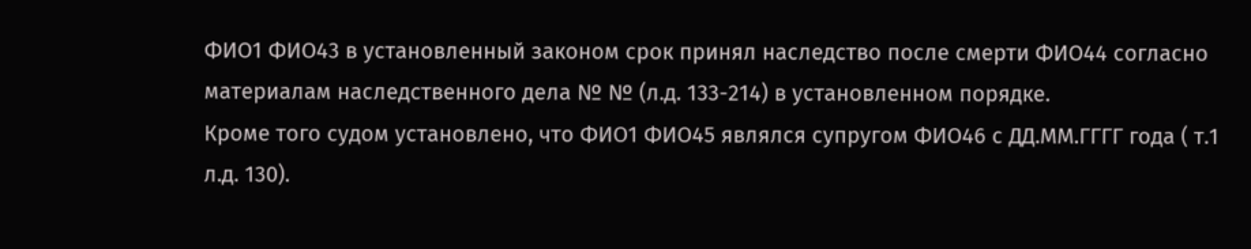ФИО1 ФИО43 в установленный законом срок принял наследство после смерти ФИО44 согласно материалам наследственного дела № № (л.д. 133-214) в установленном порядке.
Кроме того судом установлено, что ФИО1 ФИО45 являлся супругом ФИО46 с ДД.ММ.ГГГГ года ( т.1 л.д. 130).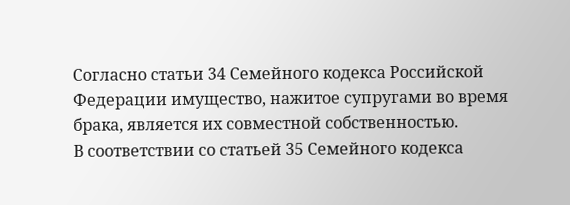Согласно статьи 34 Семейного кодекса Российской Федерации имущество, нажитое супругами во время брака, является их совместной собственностью.
В соответствии со статьей 35 Семейного кодекса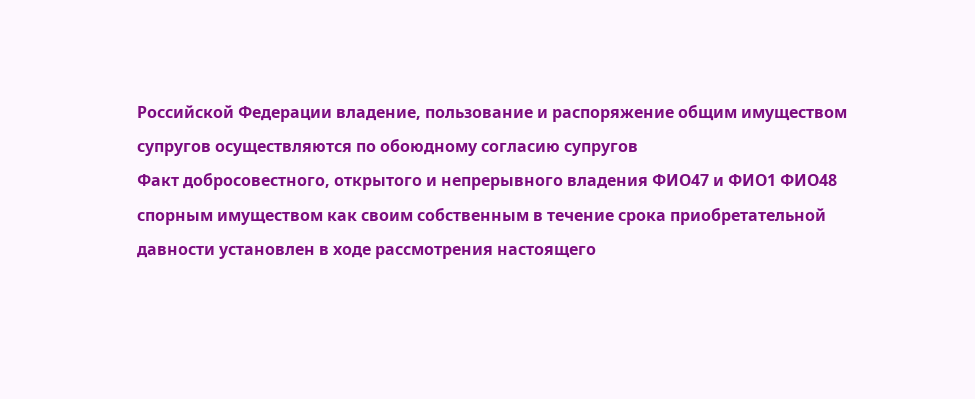Российской Федерации владение, пользование и распоряжение общим имуществом супругов осуществляются по обоюдному согласию супругов
Факт добросовестного, открытого и непрерывного владения ФИО47 и ФИО1 ФИО48 спорным имуществом как своим собственным в течение срока приобретательной давности установлен в ходе рассмотрения настоящего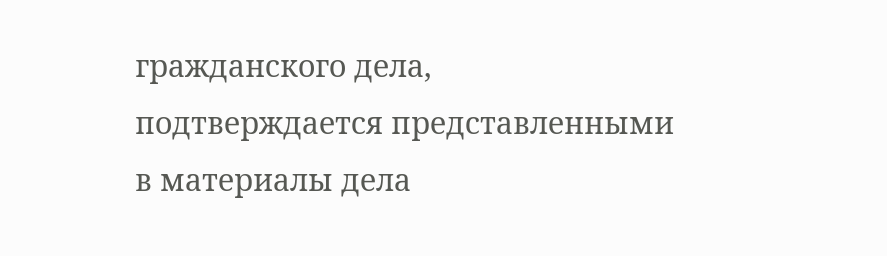гражданского дела, подтверждается представленными в материалы дела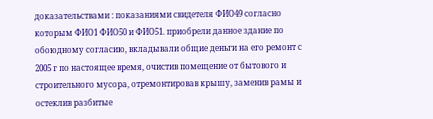доказательствами : показаниями свидетеля ФИО49 согласно которым ФИО1 ФИО50 и ФИО51. приобрели данное здание по обоюдному согласию, вкладывали общие деньги на его ремонт с 2005 г по настоящее время, очистив помещение от бытового и строительного мусора, отремонтировав крышу, заменив рамы и остеклив разбитые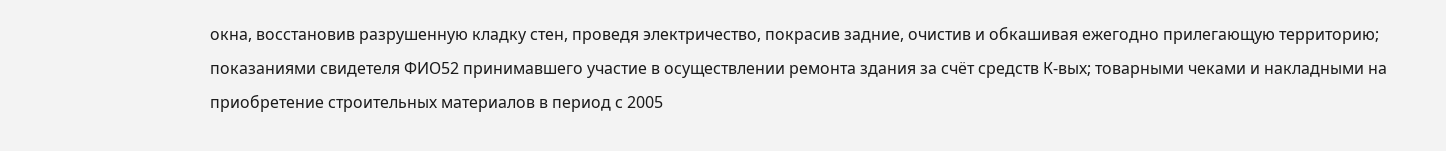окна, восстановив разрушенную кладку стен, проведя электричество, покрасив задние, очистив и обкашивая ежегодно прилегающую территорию; показаниями свидетеля ФИО52 принимавшего участие в осуществлении ремонта здания за счёт средств К-вых; товарными чеками и накладными на приобретение строительных материалов в период с 2005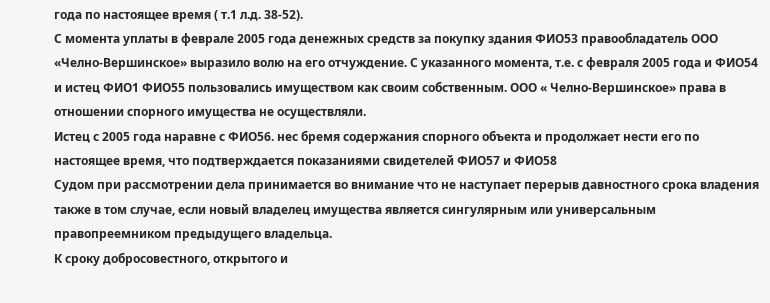года по настоящее время ( т.1 л.д. 38-52).
С момента уплаты в феврале 2005 года денежных средств за покупку здания ФИО53 правообладатель ООО «Челно-Вершинское» выразило волю на его отчуждение. С указанного момента, т.е. с февраля 2005 года и ФИО54 и истец ФИО1 ФИО55 пользовались имуществом как своим собственным. ООО « Челно-Вершинское» права в отношении спорного имущества не осуществляли.
Истец с 2005 года наравне с ФИО56. нес бремя содержания спорного объекта и продолжает нести его по настоящее время, что подтверждается показаниями свидетелей ФИО57 и ФИО58
Судом при рассмотрении дела принимается во внимание что не наступает перерыв давностного срока владения также в том случае, если новый владелец имущества является сингулярным или универсальным правопреемником предыдущего владельца.
К сроку добросовестного, открытого и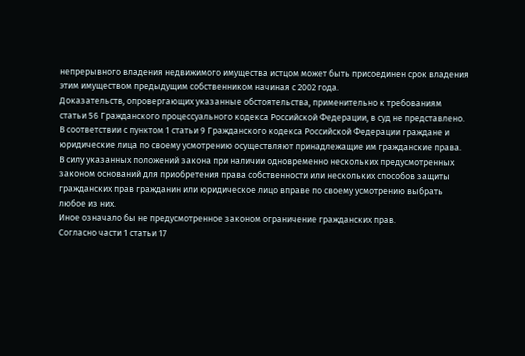непрерывного владения недвижимого имущества истцом может быть присоединен срок владения этим имуществом предыдущим собственником начиная с 2002 года.
Доказательств, опровергающих указанные обстоятельства, применительно к требованиям статьи 56 Гражданского процессуального кодекса Российской Федерации, в суд не представлено.
В соответствии с пунктом 1 статьи 9 Гражданского кодекса Российской Федерации граждане и юридические лица по своему усмотрению осуществляют принадлежащие им гражданские права.
В силу указанных положений закона при наличии одновременно нескольких предусмотренных законом оснований для приобретения права собственности или нескольких способов защиты гражданских прав гражданин или юридическое лицо вправе по своему усмотрению выбрать любое из них.
Иное означало бы не предусмотренное законом ограничение гражданских прав.
Согласно части 1 статьи 17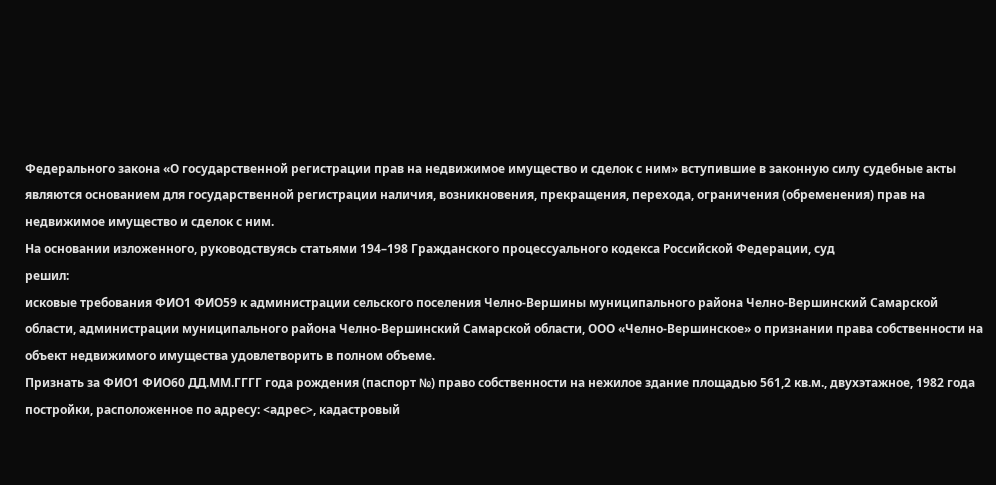Федерального закона «О государственной регистрации прав на недвижимое имущество и сделок с ним» вступившие в законную силу судебные акты являются основанием для государственной регистрации наличия, возникновения, прекращения, перехода, ограничения (обременения) прав на недвижимое имущество и сделок с ним.
На основании изложенного, руководствуясь статьями 194–198 Гражданского процессуального кодекса Российской Федерации, суд
решил:
исковые требования ФИО1 ФИО59 к администрации сельского поселения Челно-Вершины муниципального района Челно-Вершинский Самарской области, администрации муниципального района Челно-Вершинский Самарской области, ООО «Челно-Вершинское» о признании права собственности на объект недвижимого имущества удовлетворить в полном объеме.
Признать за ФИО1 ФИО60 ДД.ММ.ГГГГ года рождения (паспорт №) право собственности на нежилое здание площадью 561,2 кв.м., двухэтажное, 1982 года постройки, расположенное по адресу: <адрес>, кадастровый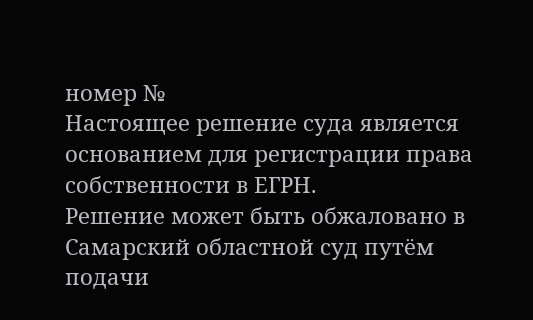номер №
Настоящее решение суда является основанием для регистрации права собственности в ЕГРН.
Решение может быть обжаловано в Самарский областной суд путём подачи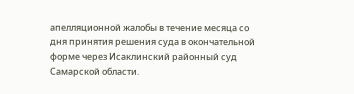апелляционной жалобы в течение месяца со дня принятия решения суда в окончательной форме через Исаклинский районный суд Самарской области.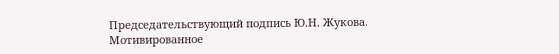Председательствующий подпись Ю.Н. Жукова.
Мотивированное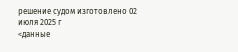решение судом изготовлено 02 июля 2025 г
<данные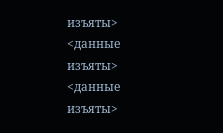изъяты>
<данные изъяты>
<данные изъяты>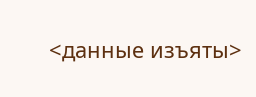<данные изъяты>